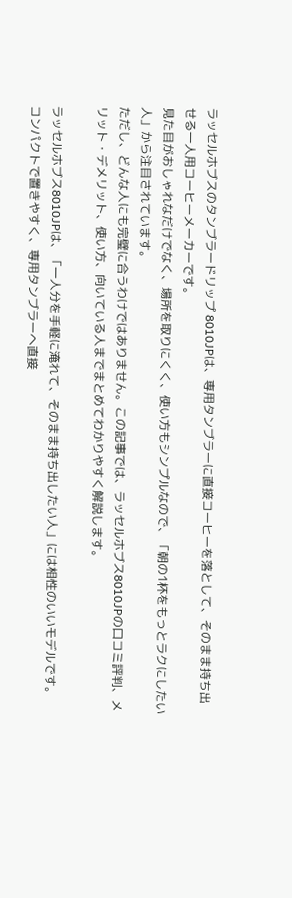ラッセルホブスのタンブラードリップ 8010JPは、専用タンブラーに直接コーヒーを落として、そのまま持ち出せる一人用コーヒーメーカーです。
見た目がおしゃれなだけでなく、場所を取りにくく、使い方もシンプルなので、「朝の1杯をもっとラクにしたい人」から注目されています。
ただし、どんな人にも完璧に合うわけではありません。この記事では、ラッセルホブス8010JPの口コミ評判、メリット・デメリット、使い方、向いている人までまとめてわかりやすく解説します。

ラッセルホブス8010JPは、「一人分を手軽に淹れて、そのまま持ち出したい人」には相性のいいモデルです。
コンパクトで置きやすく、専用タンブラーへ直接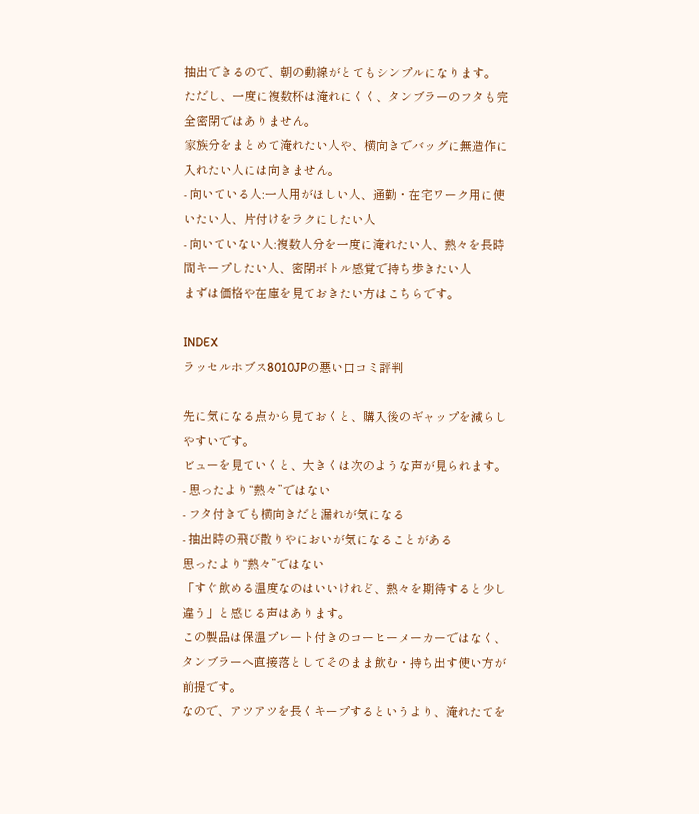抽出できるので、朝の動線がとてもシンプルになります。
ただし、一度に複数杯は淹れにくく、タンブラーのフタも完全密閉ではありません。
家族分をまとめて淹れたい人や、横向きでバッグに無造作に入れたい人には向きません。
- 向いている人:一人用がほしい人、通勤・在宅ワーク用に使いたい人、片付けをラクにしたい人
- 向いていない人:複数人分を一度に淹れたい人、熱々を長時間キープしたい人、密閉ボトル感覚で持ち歩きたい人
まずは価格や在庫を見ておきたい方はこちらです。

INDEX
ラッセルホブス8010JPの悪い口コミ評判

先に気になる点から見ておくと、購入後のギャップを減らしやすいです。
ビューを見ていくと、大きくは次のような声が見られます。
- 思ったより“熱々”ではない
- フタ付きでも横向きだと漏れが気になる
- 抽出時の飛び散りやにおいが気になることがある
思ったより“熱々”ではない
「すぐ飲める温度なのはいいけれど、熱々を期待すると少し違う」と感じる声はあります。
この製品は保温プレート付きのコーヒーメーカーではなく、タンブラーへ直接落としてそのまま飲む・持ち出す使い方が前提です。
なので、アツアツを長くキープするというより、淹れたてを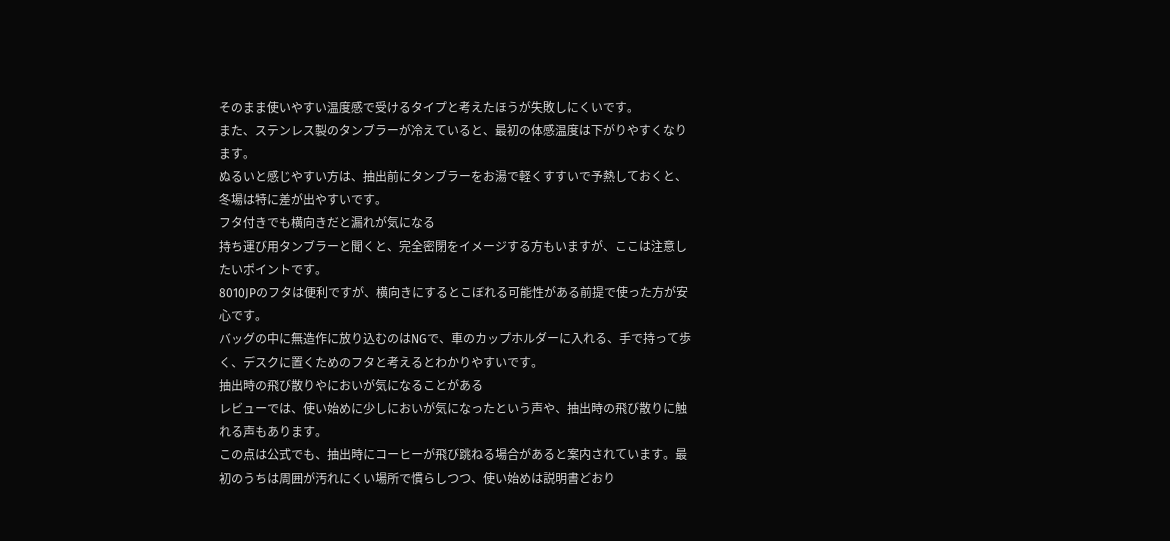そのまま使いやすい温度感で受けるタイプと考えたほうが失敗しにくいです。
また、ステンレス製のタンブラーが冷えていると、最初の体感温度は下がりやすくなります。
ぬるいと感じやすい方は、抽出前にタンブラーをお湯で軽くすすいで予熱しておくと、冬場は特に差が出やすいです。
フタ付きでも横向きだと漏れが気になる
持ち運び用タンブラーと聞くと、完全密閉をイメージする方もいますが、ここは注意したいポイントです。
8010JPのフタは便利ですが、横向きにするとこぼれる可能性がある前提で使った方が安心です。
バッグの中に無造作に放り込むのはNGで、車のカップホルダーに入れる、手で持って歩く、デスクに置くためのフタと考えるとわかりやすいです。
抽出時の飛び散りやにおいが気になることがある
レビューでは、使い始めに少しにおいが気になったという声や、抽出時の飛び散りに触れる声もあります。
この点は公式でも、抽出時にコーヒーが飛び跳ねる場合があると案内されています。最初のうちは周囲が汚れにくい場所で慣らしつつ、使い始めは説明書どおり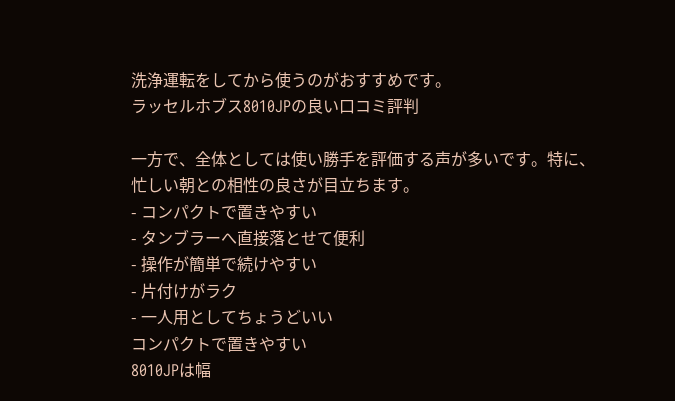洗浄運転をしてから使うのがおすすめです。
ラッセルホブス8010JPの良い口コミ評判

一方で、全体としては使い勝手を評価する声が多いです。特に、忙しい朝との相性の良さが目立ちます。
- コンパクトで置きやすい
- タンブラーへ直接落とせて便利
- 操作が簡単で続けやすい
- 片付けがラク
- 一人用としてちょうどいい
コンパクトで置きやすい
8010JPは幅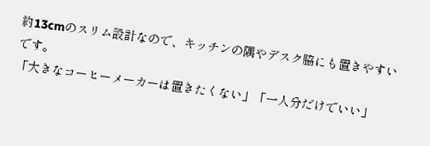約13cmのスリム設計なので、キッチンの隅やデスク脇にも置きやすいです。
「大きなコーヒーメーカーは置きたくない」「一人分だけでいい」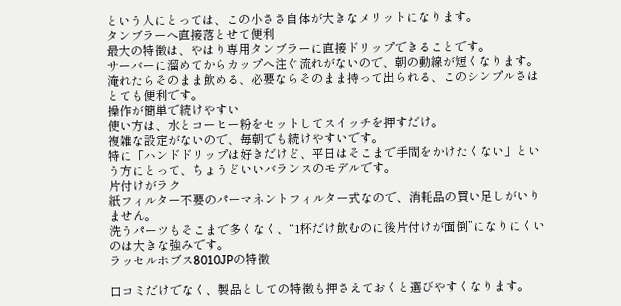という人にとっては、この小ささ自体が大きなメリットになります。
タンブラーへ直接落とせて便利
最大の特徴は、やはり専用タンブラーに直接ドリップできることです。
サーバーに溜めてからカップへ注ぐ流れがないので、朝の動線が短くなります。
淹れたらそのまま飲める、必要ならそのまま持って出られる、このシンプルさはとても便利です。
操作が簡単で続けやすい
使い方は、水とコーヒー粉をセットしてスイッチを押すだけ。
複雑な設定がないので、毎朝でも続けやすいです。
特に「ハンドドリップは好きだけど、平日はそこまで手間をかけたくない」という方にとって、ちょうどいいバランスのモデルです。
片付けがラク
紙フィルター不要のパーマネントフィルター式なので、消耗品の買い足しがいりません。
洗うパーツもそこまで多くなく、“1杯だけ飲むのに後片付けが面倒”になりにくいのは大きな強みです。
ラッセルホブス8010JPの特徴

口コミだけでなく、製品としての特徴も押さえておくと選びやすくなります。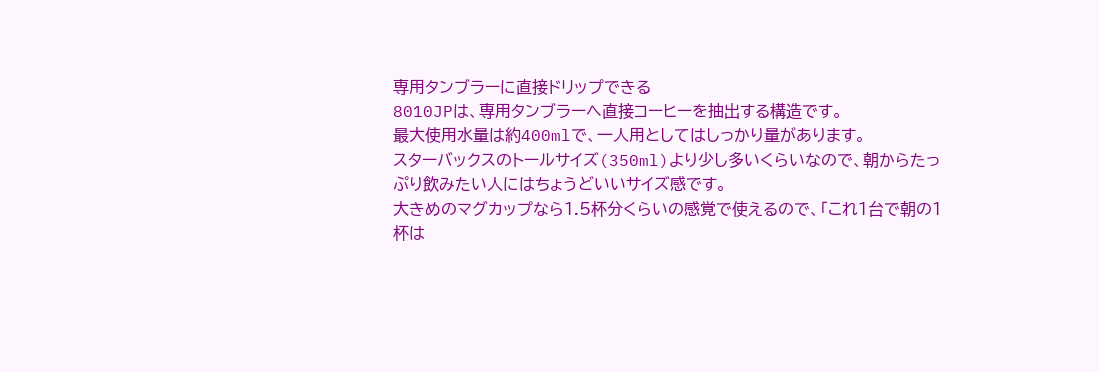専用タンブラーに直接ドリップできる
8010JPは、専用タンブラーへ直接コーヒーを抽出する構造です。
最大使用水量は約400mlで、一人用としてはしっかり量があります。
スターバックスのトールサイズ(350ml)より少し多いくらいなので、朝からたっぷり飲みたい人にはちょうどいいサイズ感です。
大きめのマグカップなら1.5杯分くらいの感覚で使えるので、「これ1台で朝の1杯は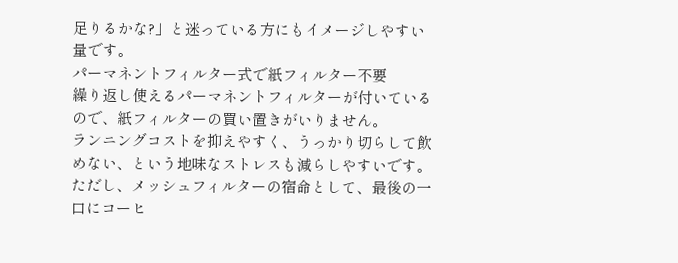足りるかな?」と迷っている方にもイメージしやすい量です。
パーマネントフィルター式で紙フィルター不要
繰り返し使えるパーマネントフィルターが付いているので、紙フィルターの買い置きがいりません。
ランニングコストを抑えやすく、うっかり切らして飲めない、という地味なストレスも減らしやすいです。
ただし、メッシュフィルターの宿命として、最後の一口にコーヒ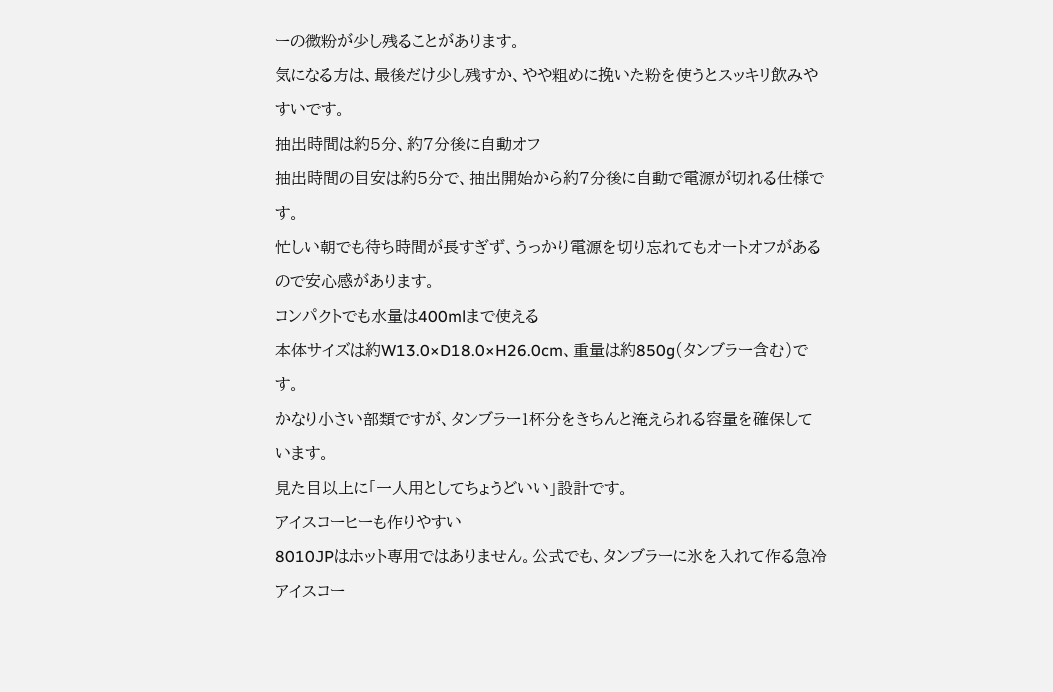ーの微粉が少し残ることがあります。
気になる方は、最後だけ少し残すか、やや粗めに挽いた粉を使うとスッキリ飲みやすいです。
抽出時間は約5分、約7分後に自動オフ
抽出時間の目安は約5分で、抽出開始から約7分後に自動で電源が切れる仕様です。
忙しい朝でも待ち時間が長すぎず、うっかり電源を切り忘れてもオートオフがあるので安心感があります。
コンパクトでも水量は400mlまで使える
本体サイズは約W13.0×D18.0×H26.0cm、重量は約850g(タンブラー含む)です。
かなり小さい部類ですが、タンブラー1杯分をきちんと淹えられる容量を確保しています。
見た目以上に「一人用としてちょうどいい」設計です。
アイスコーヒーも作りやすい
8010JPはホット専用ではありません。公式でも、タンブラーに氷を入れて作る急冷アイスコー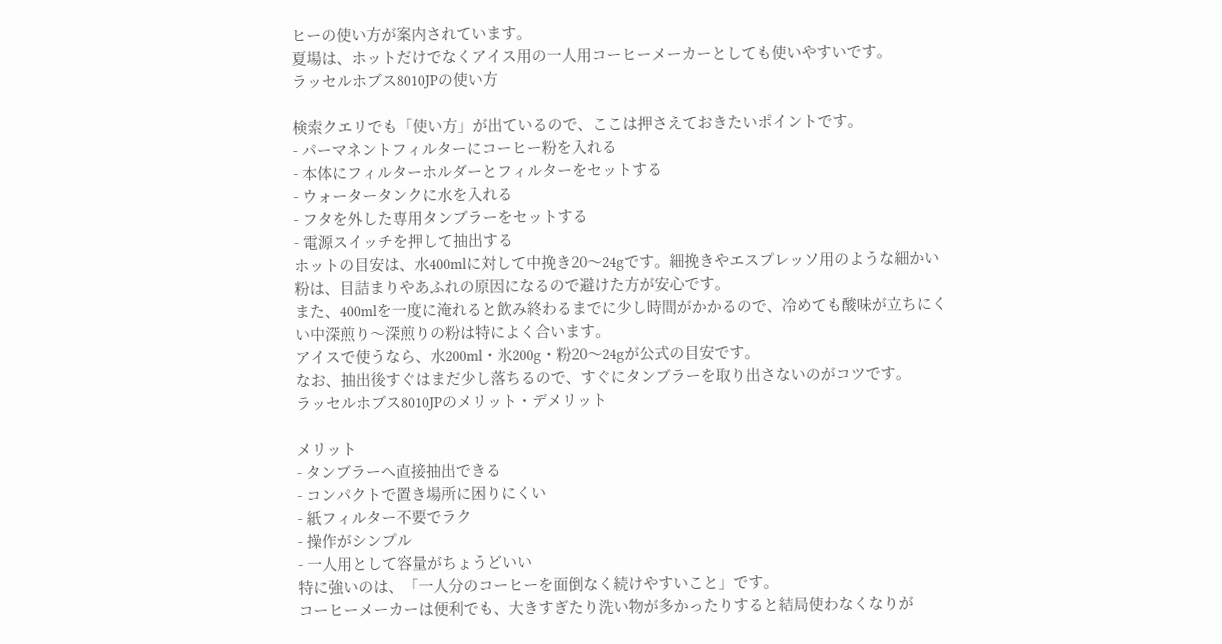ヒーの使い方が案内されています。
夏場は、ホットだけでなくアイス用の一人用コーヒーメーカーとしても使いやすいです。
ラッセルホブス8010JPの使い方

検索クエリでも「使い方」が出ているので、ここは押さえておきたいポイントです。
- パーマネントフィルターにコーヒー粉を入れる
- 本体にフィルターホルダーとフィルターをセットする
- ウォータータンクに水を入れる
- フタを外した専用タンブラーをセットする
- 電源スイッチを押して抽出する
ホットの目安は、水400mlに対して中挽き20〜24gです。細挽きやエスプレッソ用のような細かい粉は、目詰まりやあふれの原因になるので避けた方が安心です。
また、400mlを一度に淹れると飲み終わるまでに少し時間がかかるので、冷めても酸味が立ちにくい中深煎り〜深煎りの粉は特によく合います。
アイスで使うなら、水200ml・氷200g・粉20〜24gが公式の目安です。
なお、抽出後すぐはまだ少し落ちるので、すぐにタンブラーを取り出さないのがコツです。
ラッセルホブス8010JPのメリット・デメリット

メリット
- タンブラーへ直接抽出できる
- コンパクトで置き場所に困りにくい
- 紙フィルター不要でラク
- 操作がシンプル
- 一人用として容量がちょうどいい
特に強いのは、「一人分のコーヒーを面倒なく続けやすいこと」です。
コーヒーメーカーは便利でも、大きすぎたり洗い物が多かったりすると結局使わなくなりが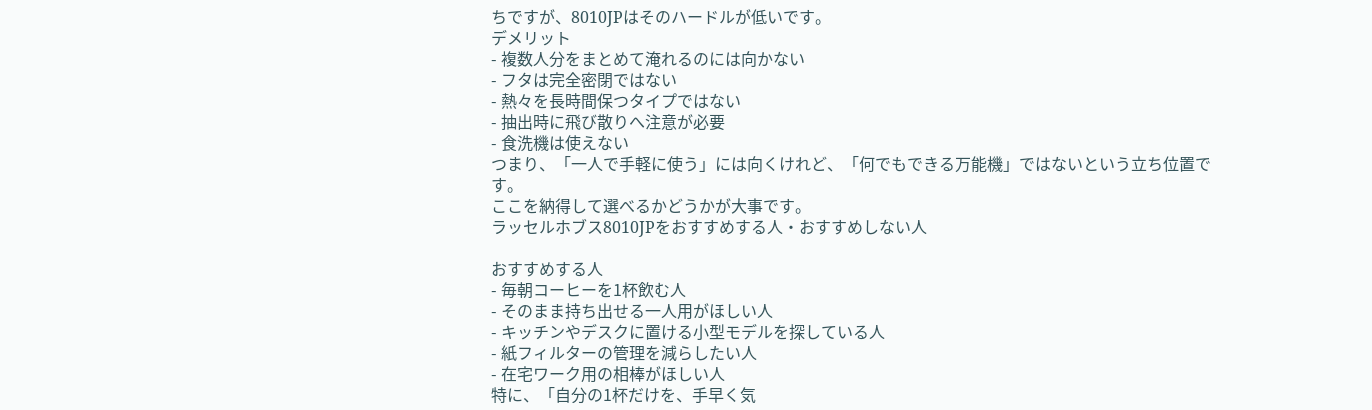ちですが、8010JPはそのハードルが低いです。
デメリット
- 複数人分をまとめて淹れるのには向かない
- フタは完全密閉ではない
- 熱々を長時間保つタイプではない
- 抽出時に飛び散りへ注意が必要
- 食洗機は使えない
つまり、「一人で手軽に使う」には向くけれど、「何でもできる万能機」ではないという立ち位置です。
ここを納得して選べるかどうかが大事です。
ラッセルホブス8010JPをおすすめする人・おすすめしない人

おすすめする人
- 毎朝コーヒーを1杯飲む人
- そのまま持ち出せる一人用がほしい人
- キッチンやデスクに置ける小型モデルを探している人
- 紙フィルターの管理を減らしたい人
- 在宅ワーク用の相棒がほしい人
特に、「自分の1杯だけを、手早く気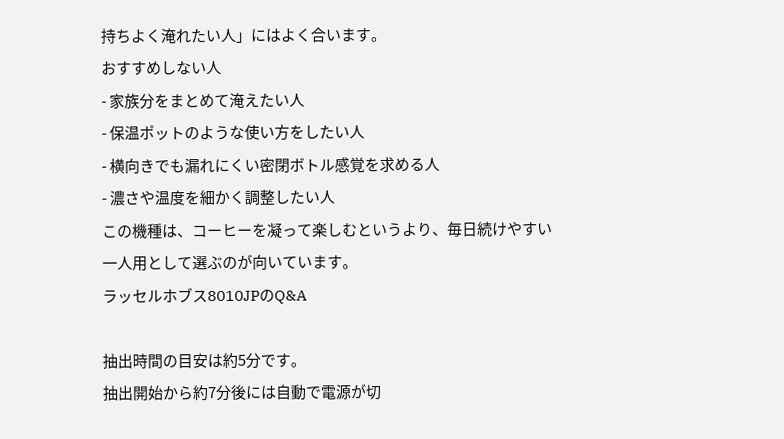持ちよく淹れたい人」にはよく合います。
おすすめしない人
- 家族分をまとめて淹えたい人
- 保温ポットのような使い方をしたい人
- 横向きでも漏れにくい密閉ボトル感覚を求める人
- 濃さや温度を細かく調整したい人
この機種は、コーヒーを凝って楽しむというより、毎日続けやすい一人用として選ぶのが向いています。
ラッセルホブス8010JPのQ&A

抽出時間の目安は約5分です。
抽出開始から約7分後には自動で電源が切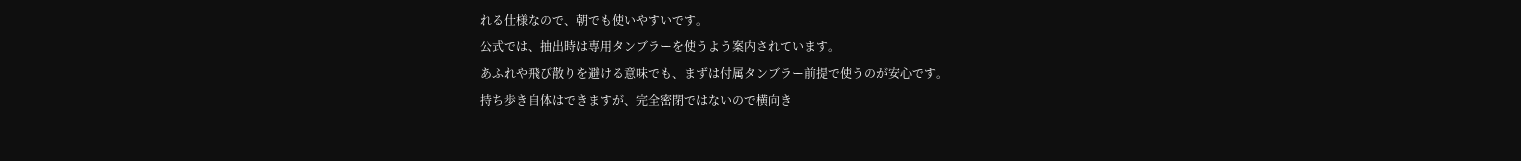れる仕様なので、朝でも使いやすいです。
公式では、抽出時は専用タンブラーを使うよう案内されています。
あふれや飛び散りを避ける意味でも、まずは付属タンブラー前提で使うのが安心です。
持ち歩き自体はできますが、完全密閉ではないので横向き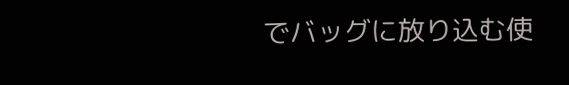でバッグに放り込む使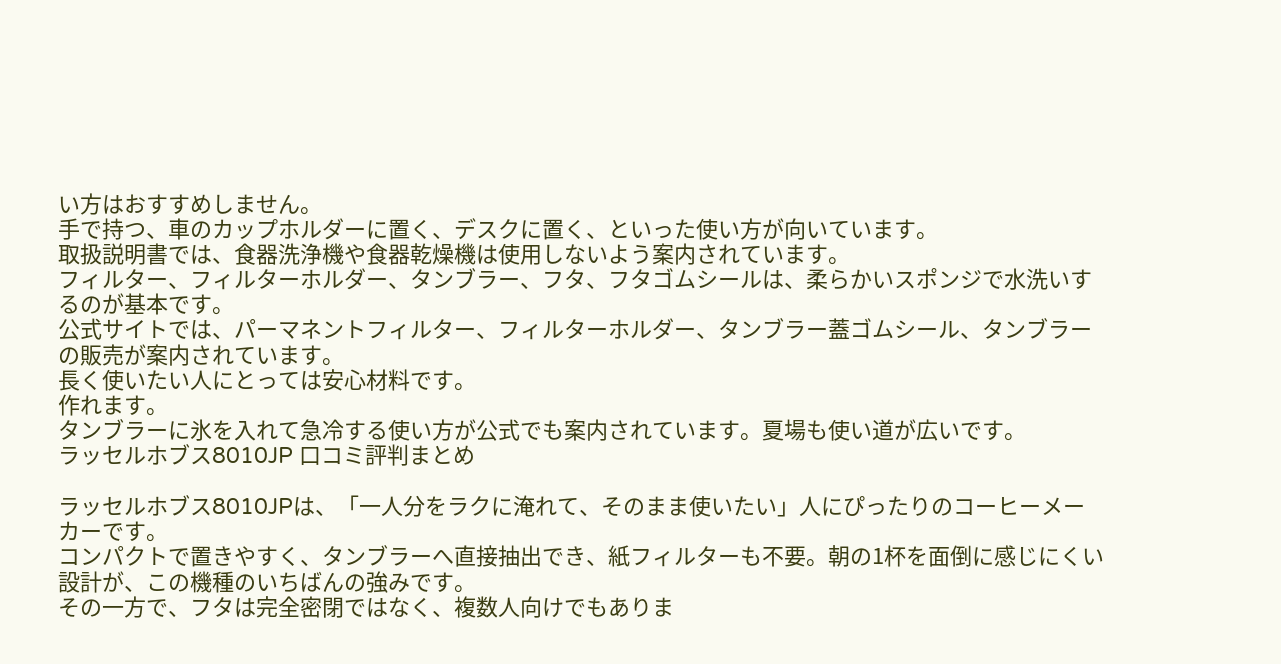い方はおすすめしません。
手で持つ、車のカップホルダーに置く、デスクに置く、といった使い方が向いています。
取扱説明書では、食器洗浄機や食器乾燥機は使用しないよう案内されています。
フィルター、フィルターホルダー、タンブラー、フタ、フタゴムシールは、柔らかいスポンジで水洗いするのが基本です。
公式サイトでは、パーマネントフィルター、フィルターホルダー、タンブラー蓋ゴムシール、タンブラーの販売が案内されています。
長く使いたい人にとっては安心材料です。
作れます。
タンブラーに氷を入れて急冷する使い方が公式でも案内されています。夏場も使い道が広いです。
ラッセルホブス8010JP 口コミ評判まとめ

ラッセルホブス8010JPは、「一人分をラクに淹れて、そのまま使いたい」人にぴったりのコーヒーメーカーです。
コンパクトで置きやすく、タンブラーへ直接抽出でき、紙フィルターも不要。朝の1杯を面倒に感じにくい設計が、この機種のいちばんの強みです。
その一方で、フタは完全密閉ではなく、複数人向けでもありま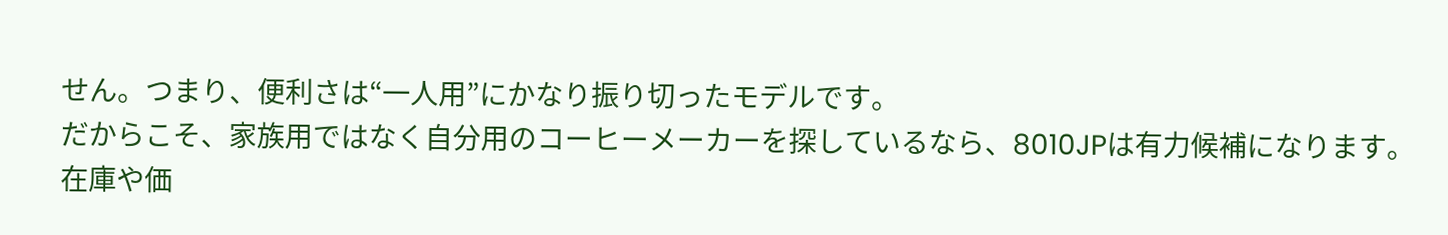せん。つまり、便利さは“一人用”にかなり振り切ったモデルです。
だからこそ、家族用ではなく自分用のコーヒーメーカーを探しているなら、8010JPは有力候補になります。
在庫や価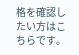格を確認したい方はこちらです。